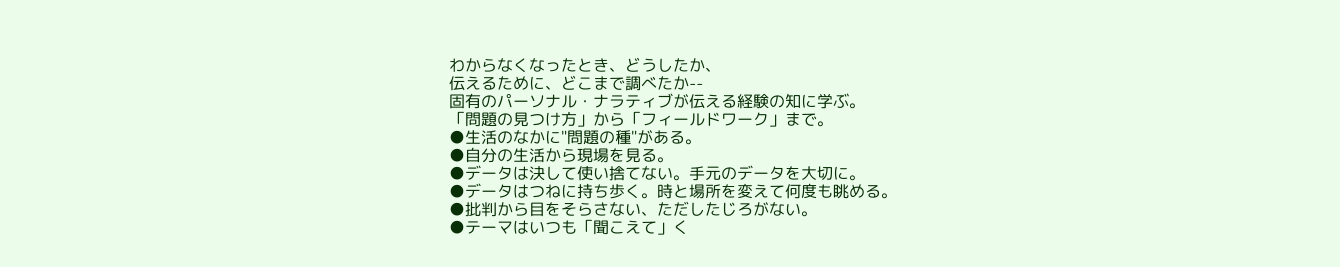わからなくなったとき、どうしたか、
伝えるために、どこまで調べたか--
固有のパーソナル・ナラティブが伝える経験の知に学ぶ。
「問題の見つけ方」から「フィールドワーク」まで。
●生活のなかに"問題の種"がある。
●自分の生活から現場を見る。
●データは決して使い捨てない。手元のデータを大切に。
●データはつねに持ち歩く。時と場所を変えて何度も眺める。
●批判から目をそらさない、ただしたじろがない。
●テーマはいつも「聞こえて」く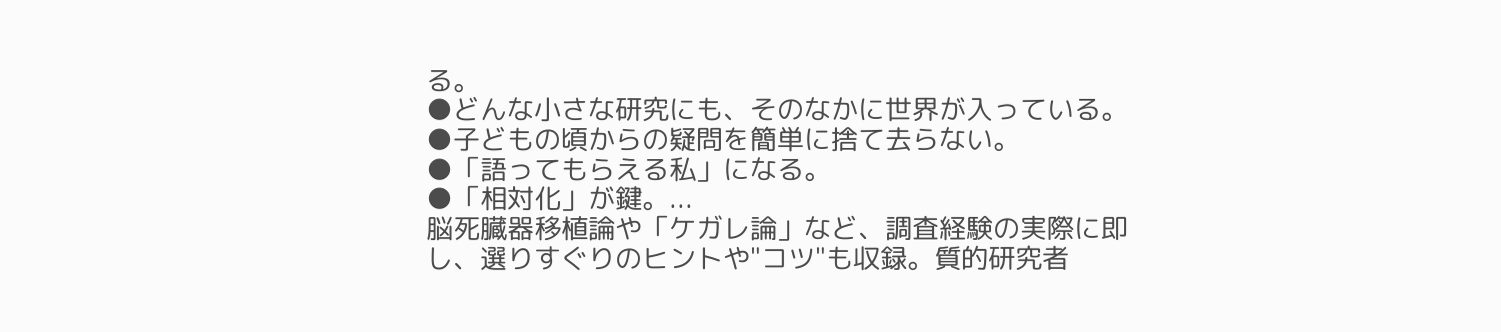る。
●どんな小さな研究にも、そのなかに世界が入っている。
●子どもの頃からの疑問を簡単に捨て去らない。
●「語ってもらえる私」になる。
●「相対化」が鍵。...
脳死臓器移植論や「ケガレ論」など、調査経験の実際に即し、選りすぐりのヒントや"コツ"も収録。質的研究者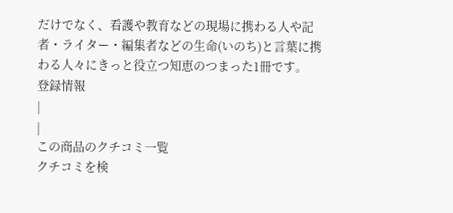だけでなく、看護や教育などの現場に携わる人や記者・ライター・編集者などの生命(いのち)と言葉に携わる人々にきっと役立つ知恵のつまった1冊です。
登録情報
|
|
この商品のクチコミ一覧
クチコミを検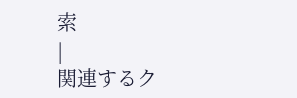索
|
関連するク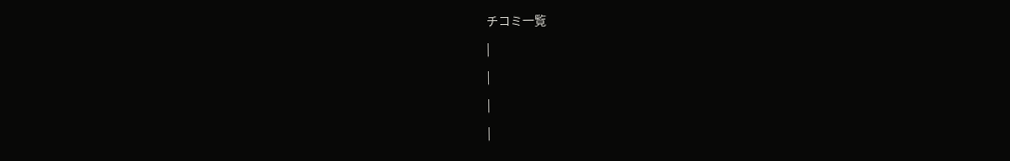チコミ一覧
|
|
|
|